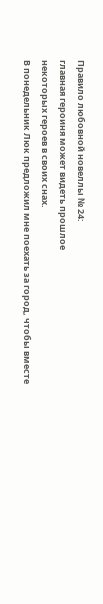Правило любовной новеллы № 24:
главная героиня может видеть прошлое
некоторых героев в своих снах.
В понедельник Люк предложил мне поехать за город, чтобы вместе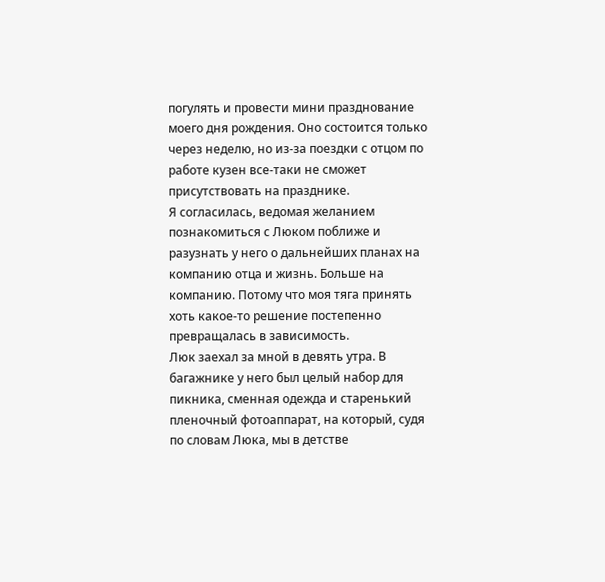погулять и провести мини празднование моего дня рождения. Оно состоится только через неделю, но из-за поездки с отцом по работе кузен все-таки не сможет присутствовать на празднике.
Я согласилась, ведомая желанием познакомиться с Люком поближе и разузнать у него о дальнейших планах на компанию отца и жизнь. Больше на компанию. Потому что моя тяга принять хоть какое-то решение постепенно превращалась в зависимость.
Люк заехал за мной в девять утра. В багажнике у него был целый набор для пикника, сменная одежда и старенький пленочный фотоаппарат, на который, судя по словам Люка, мы в детстве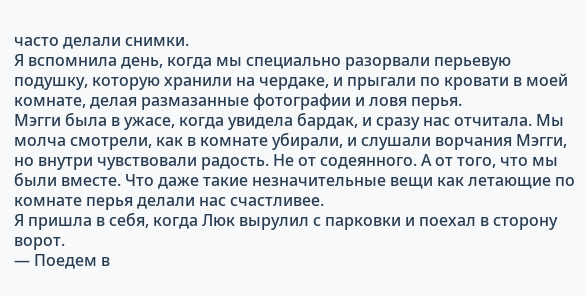часто делали снимки.
Я вспомнила день, когда мы специально разорвали перьевую подушку, которую хранили на чердаке, и прыгали по кровати в моей комнате, делая размазанные фотографии и ловя перья.
Мэгги была в ужасе, когда увидела бардак, и сразу нас отчитала. Мы молча смотрели, как в комнате убирали, и слушали ворчания Мэгги, но внутри чувствовали радость. Не от содеянного. А от того, что мы были вместе. Что даже такие незначительные вещи как летающие по комнате перья делали нас счастливее.
Я пришла в себя, когда Люк вырулил с парковки и поехал в сторону ворот.
— Поедем в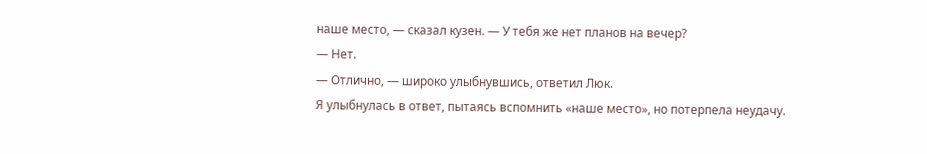наше место, — сказал кузен. — У тебя же нет планов на вечер?
— Нет.
— Отлично, — широко улыбнувшись, ответил Люк.
Я улыбнулась в ответ, пытаясь вспомнить «наше место», но потерпела неудачу.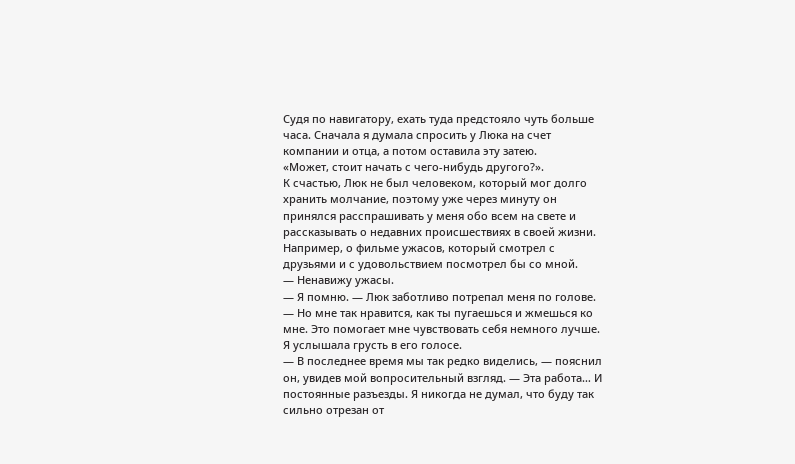Судя по навигатору, ехать туда предстояло чуть больше часа. Сначала я думала спросить у Люка на счет компании и отца, а потом оставила эту затею.
«Может, стоит начать с чего-нибудь другого?».
К счастью, Люк не был человеком, который мог долго хранить молчание, поэтому уже через минуту он принялся расспрашивать у меня обо всем на свете и рассказывать о недавних происшествиях в своей жизни. Например, о фильме ужасов, который смотрел с друзьями и с удовольствием посмотрел бы со мной.
— Ненавижу ужасы.
— Я помню. — Люк заботливо потрепал меня по голове. — Но мне так нравится, как ты пугаешься и жмешься ко мне. Это помогает мне чувствовать себя немного лучше.
Я услышала грусть в его голосе.
— В последнее время мы так редко виделись, — пояснил он, увидев мой вопросительный взгляд. — Эта работа… И постоянные разъезды. Я никогда не думал, что буду так сильно отрезан от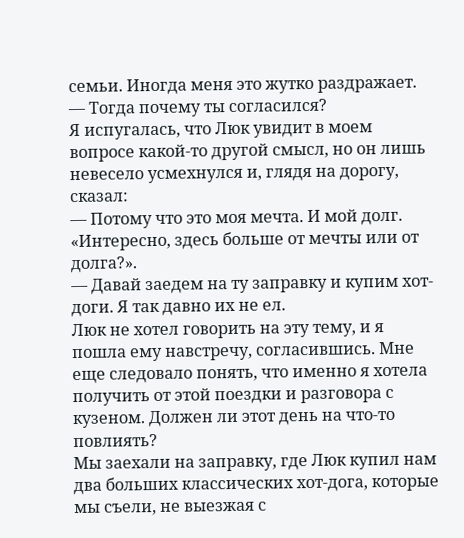семьи. Иногда меня это жутко раздражает.
— Тогда почему ты согласился?
Я испугалась, что Люк увидит в моем вопросе какой-то другой смысл, но он лишь невесело усмехнулся и, глядя на дорогу, сказал:
— Потому что это моя мечта. И мой долг.
«Интересно, здесь больше от мечты или от долга?».
— Давай заедем на ту заправку и купим хот-доги. Я так давно их не ел.
Люк не хотел говорить на эту тему, и я пошла ему навстречу, согласившись. Мне еще следовало понять, что именно я хотела получить от этой поездки и разговора с кузеном. Должен ли этот день на что-то повлиять?
Мы заехали на заправку, где Люк купил нам два больших классических хот-дога, которые мы съели, не выезжая с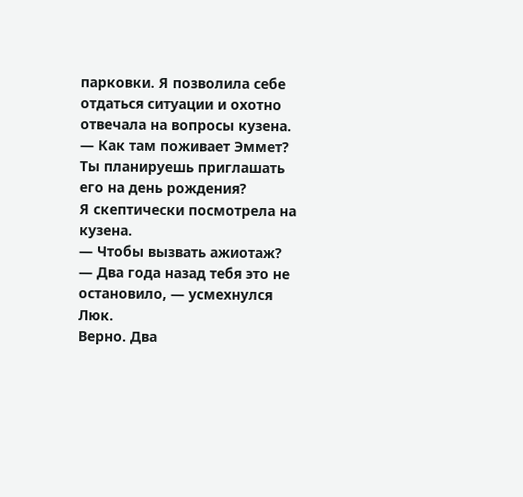парковки. Я позволила себе отдаться ситуации и охотно отвечала на вопросы кузена.
— Как там поживает Эммет? Ты планируешь приглашать его на день рождения?
Я скептически посмотрела на кузена.
— Чтобы вызвать ажиотаж?
— Два года назад тебя это не остановило, — усмехнулся Люк.
Верно. Два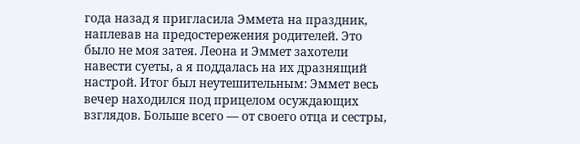года назад я пригласила Эммета на праздник, наплевав на предостережения родителей. Это было не моя затея. Леона и Эммет захотели навести суеты, а я поддалась на их дразнящий настрой. Итог был неутешительным: Эммет весь вечер находился под прицелом осуждающих взглядов. Больше всего — от своего отца и сестры,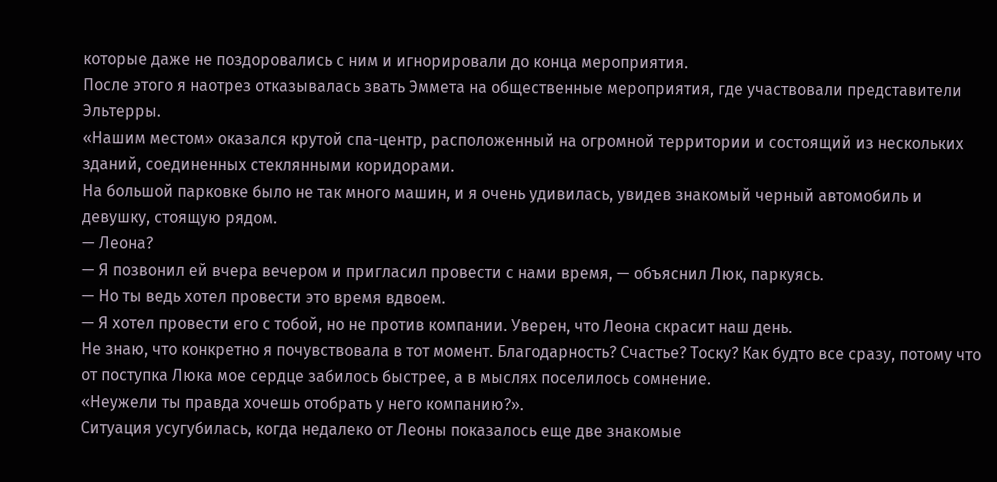которые даже не поздоровались с ним и игнорировали до конца мероприятия.
После этого я наотрез отказывалась звать Эммета на общественные мероприятия, где участвовали представители Эльтерры.
«Нашим местом» оказался крутой спа-центр, расположенный на огромной территории и состоящий из нескольких зданий, соединенных стеклянными коридорами.
На большой парковке было не так много машин, и я очень удивилась, увидев знакомый черный автомобиль и девушку, стоящую рядом.
— Леона?
— Я позвонил ей вчера вечером и пригласил провести с нами время, — объяснил Люк, паркуясь.
— Но ты ведь хотел провести это время вдвоем.
— Я хотел провести его с тобой, но не против компании. Уверен, что Леона скрасит наш день.
Не знаю, что конкретно я почувствовала в тот момент. Благодарность? Счастье? Тоску? Как будто все сразу, потому что от поступка Люка мое сердце забилось быстрее, а в мыслях поселилось сомнение.
«Неужели ты правда хочешь отобрать у него компанию?».
Ситуация усугубилась, когда недалеко от Леоны показалось еще две знакомые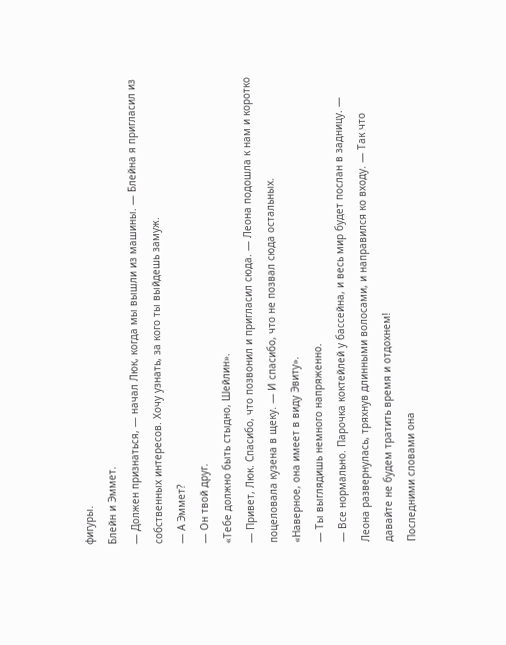фигуры.
Блейн и Эммет.
— Должен признаться, — начал Люк, когда мы вышли из машины. — Блейна я пригласил из собственных интересов. Хочу узнать, за кого ты выйдешь замуж.
— А Эммет?
— Он твой друг.
«Тебе должно быть стыдно, Шейлин».
— Привет, Люк. Спасибо, что позвонил и пригласил сюда. — Леона подошла к нам и коротко поцеловала кузена в щеку. — И спасибо, что не позвал сюда остальных.
«Наверное, она имеет в виду Эвиту».
— Ты выглядишь немного напряженно.
— Все нормально. Парочка коктейлей у бассейна, и весь мир будет послан в задницу. — Леона развернулась, тряхнув длинными волосами, и направился ко входу. — Так что давайте не будем тратить время и отдохнем!
Последними словами она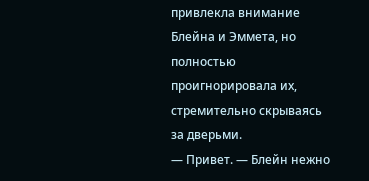привлекла внимание Блейна и Эммета, но полностью проигнорировала их, стремительно скрываясь за дверьми.
— Привет. — Блейн нежно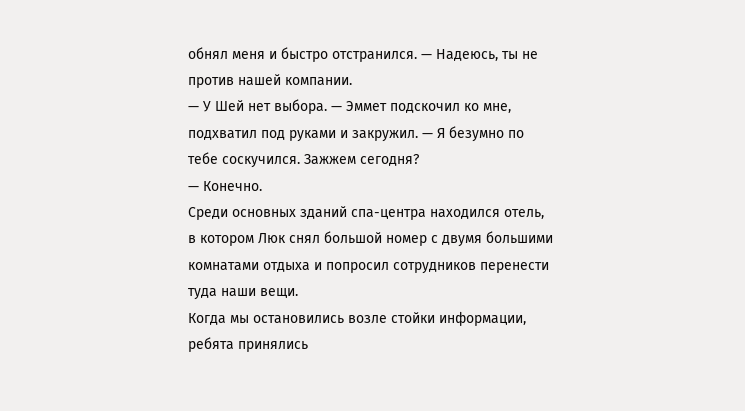обнял меня и быстро отстранился. — Надеюсь, ты не против нашей компании.
— У Шей нет выбора. — Эммет подскочил ко мне, подхватил под руками и закружил. — Я безумно по тебе соскучился. Зажжем сегодня?
— Конечно.
Среди основных зданий спа-центра находился отель, в котором Люк снял большой номер с двумя большими комнатами отдыха и попросил сотрудников перенести туда наши вещи.
Когда мы остановились возле стойки информации, ребята принялись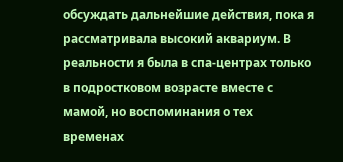обсуждать дальнейшие действия, пока я рассматривала высокий аквариум. В реальности я была в спа-центрах только в подростковом возрасте вместе с мамой, но воспоминания о тех временах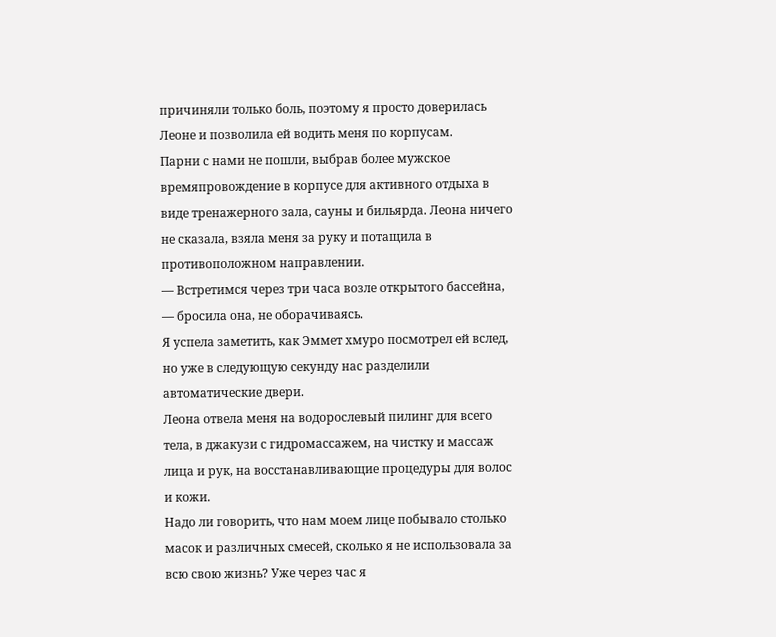причиняли только боль, поэтому я просто доверилась Леоне и позволила ей водить меня по корпусам.
Парни с нами не пошли, выбрав более мужское времяпровождение в корпусе для активного отдыха в виде тренажерного зала, сауны и бильярда. Леона ничего не сказала, взяла меня за руку и потащила в противоположном направлении.
— Встретимся через три часа возле открытого бассейна, — бросила она, не оборачиваясь.
Я успела заметить, как Эммет хмуро посмотрел ей вслед, но уже в следующую секунду нас разделили автоматические двери.
Леона отвела меня на водорослевый пилинг для всего тела, в джакузи с гидромассажем, на чистку и массаж лица и рук, на восстанавливающие процедуры для волос и кожи.
Надо ли говорить, что нам моем лице побывало столько масок и различных смесей, сколько я не использовала за всю свою жизнь? Уже через час я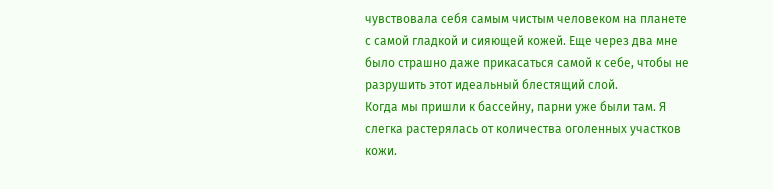чувствовала себя самым чистым человеком на планете с самой гладкой и сияющей кожей. Еще через два мне было страшно даже прикасаться самой к себе, чтобы не разрушить этот идеальный блестящий слой.
Когда мы пришли к бассейну, парни уже были там. Я слегка растерялась от количества оголенных участков кожи.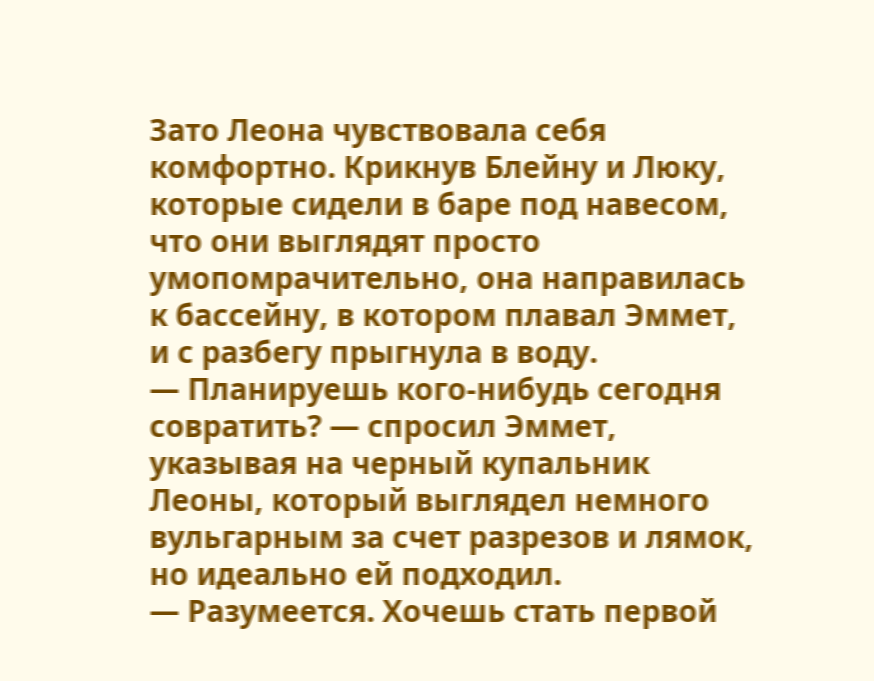Зато Леона чувствовала себя комфортно. Крикнув Блейну и Люку, которые сидели в баре под навесом, что они выглядят просто умопомрачительно, она направилась к бассейну, в котором плавал Эммет, и с разбегу прыгнула в воду.
— Планируешь кого-нибудь сегодня совратить? — спросил Эммет, указывая на черный купальник Леоны, который выглядел немного вульгарным за счет разрезов и лямок, но идеально ей подходил.
— Разумеется. Хочешь стать первой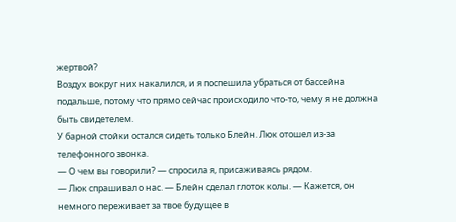жертвой?
Воздух вокруг них накалился, и я поспешила убраться от бассейна подальше, потому что прямо сейчас происходило что-то, чему я не должна быть свидетелем.
У барной стойки остался сидеть только Блейн. Люк отошел из-за телефонного звонка.
— О чем вы говорили? — спросила я, присаживаясь рядом.
— Люк спрашивал о нас. — Блейн сделал глоток колы. — Кажется, он немного переживает за твое будущее в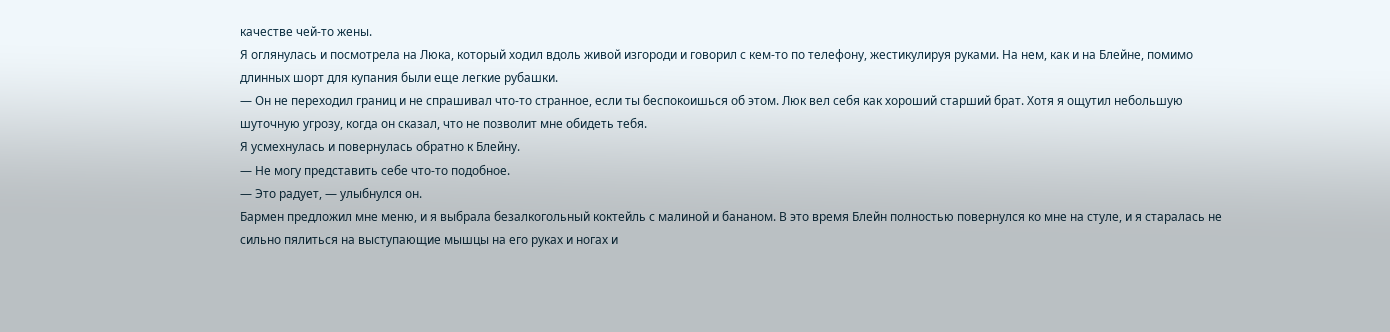качестве чей-то жены.
Я оглянулась и посмотрела на Люка, который ходил вдоль живой изгороди и говорил с кем-то по телефону, жестикулируя руками. На нем, как и на Блейне, помимо длинных шорт для купания были еще легкие рубашки.
— Он не переходил границ и не спрашивал что-то странное, если ты беспокоишься об этом. Люк вел себя как хороший старший брат. Хотя я ощутил небольшую шуточную угрозу, когда он сказал, что не позволит мне обидеть тебя.
Я усмехнулась и повернулась обратно к Блейну.
— Не могу представить себе что-то подобное.
— Это радует, — улыбнулся он.
Бармен предложил мне меню, и я выбрала безалкогольный коктейль с малиной и бананом. В это время Блейн полностью повернулся ко мне на стуле, и я старалась не сильно пялиться на выступающие мышцы на его руках и ногах и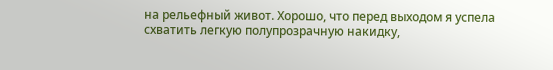на рельефный живот. Хорошо, что перед выходом я успела схватить легкую полупрозрачную накидку,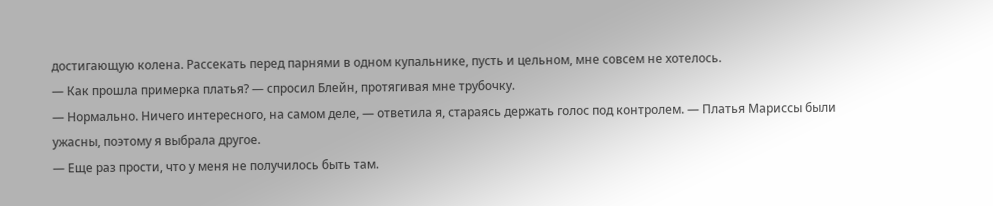достигающую колена. Рассекать перед парнями в одном купальнике, пусть и цельном, мне совсем не хотелось.
— Как прошла примерка платья? — спросил Блейн, протягивая мне трубочку.
— Нормально. Ничего интересного, на самом деле, — ответила я, стараясь держать голос под контролем. — Платья Мариссы были ужасны, поэтому я выбрала другое.
— Еще раз прости, что у меня не получилось быть там.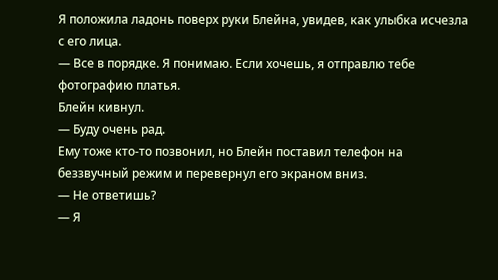Я положила ладонь поверх руки Блейна, увидев, как улыбка исчезла с его лица.
— Все в порядке. Я понимаю. Если хочешь, я отправлю тебе фотографию платья.
Блейн кивнул.
— Буду очень рад.
Ему тоже кто-то позвонил, но Блейн поставил телефон на беззвучный режим и перевернул его экраном вниз.
— Не ответишь?
— Я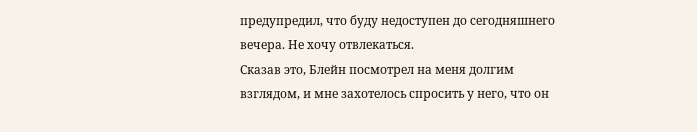предупредил, что буду недоступен до сегодняшнего вечера. Не хочу отвлекаться.
Сказав это, Блейн посмотрел на меня долгим взглядом, и мне захотелось спросить у него, что он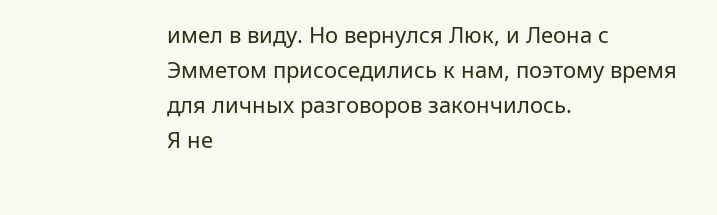имел в виду. Но вернулся Люк, и Леона с Эмметом присоседились к нам, поэтому время для личных разговоров закончилось.
Я не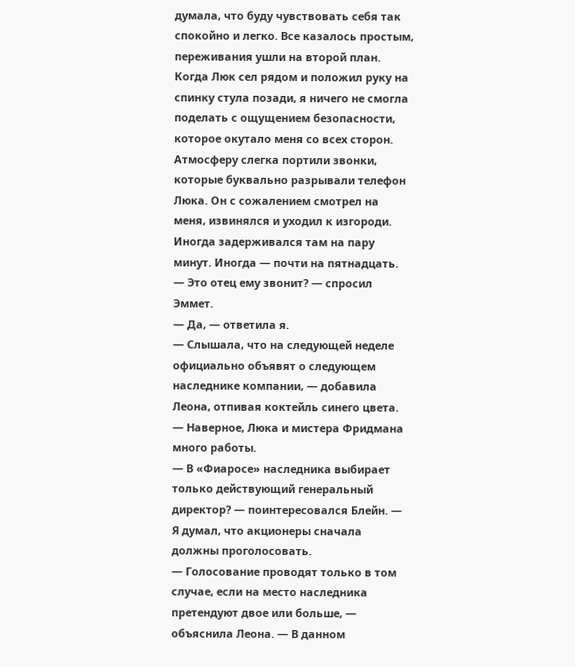думала, что буду чувствовать себя так спокойно и легко. Все казалось простым, переживания ушли на второй план. Когда Люк сел рядом и положил руку на спинку стула позади, я ничего не смогла поделать с ощущением безопасности, которое окутало меня со всех сторон.
Атмосферу слегка портили звонки, которые буквально разрывали телефон Люка. Он с сожалением смотрел на меня, извинялся и уходил к изгороди. Иногда задерживался там на пару минут. Иногда — почти на пятнадцать.
— Это отец ему звонит? — спросил Эммет.
— Да, — ответила я.
— Слышала, что на следующей неделе официально объявят о следующем наследнике компании, — добавила Леона, отпивая коктейль синего цвета. — Наверное, Люка и мистера Фридмана много работы.
— В «Фиаросе» наследника выбирает только действующий генеральный директор? — поинтересовался Блейн. — Я думал, что акционеры сначала должны проголосовать.
— Голосование проводят только в том случае, если на место наследника претендуют двое или больше, — объяснила Леона. — В данном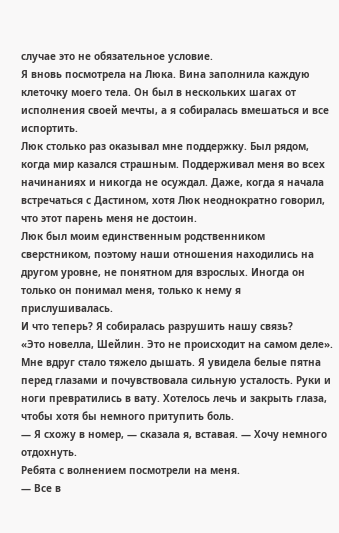случае это не обязательное условие.
Я вновь посмотрела на Люка. Вина заполнила каждую клеточку моего тела. Он был в нескольких шагах от исполнения своей мечты, а я собиралась вмешаться и все испортить.
Люк столько раз оказывал мне поддержку. Был рядом, когда мир казался страшным. Поддерживал меня во всех начинаниях и никогда не осуждал. Даже, когда я начала встречаться с Дастином, хотя Люк неоднократно говорил, что этот парень меня не достоин.
Люк был моим единственным родственником сверстником, поэтому наши отношения находились на другом уровне, не понятном для взрослых. Иногда он только он понимал меня, только к нему я прислушивалась.
И что теперь? Я собиралась разрушить нашу связь?
«Это новелла, Шейлин. Это не происходит на самом деле».
Мне вдруг стало тяжело дышать. Я увидела белые пятна перед глазами и почувствовала сильную усталость. Руки и ноги превратились в вату. Хотелось лечь и закрыть глаза, чтобы хотя бы немного притупить боль.
— Я схожу в номер, — сказала я, вставая. — Хочу немного отдохнуть.
Ребята с волнением посмотрели на меня.
— Все в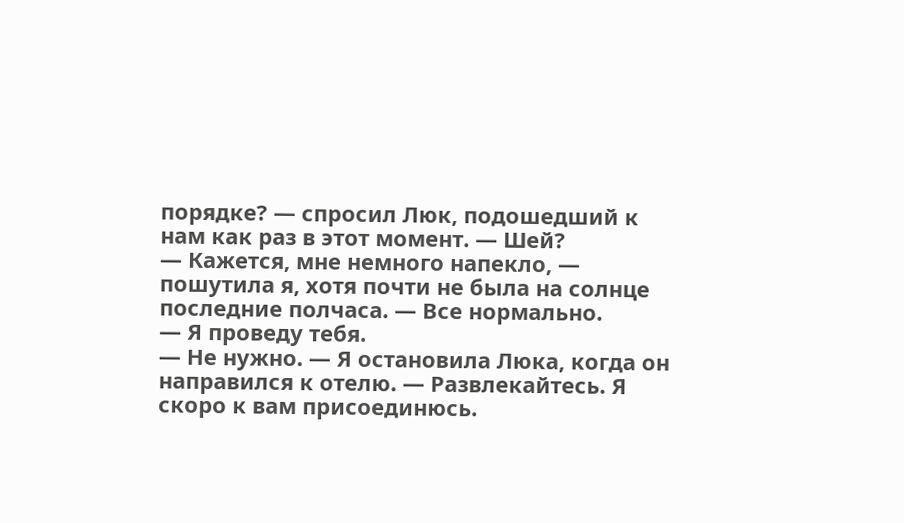порядке? — спросил Люк, подошедший к нам как раз в этот момент. — Шей?
— Кажется, мне немного напекло, — пошутила я, хотя почти не была на солнце последние полчаса. — Все нормально.
— Я проведу тебя.
— Не нужно. — Я остановила Люка, когда он направился к отелю. — Развлекайтесь. Я скоро к вам присоединюсь.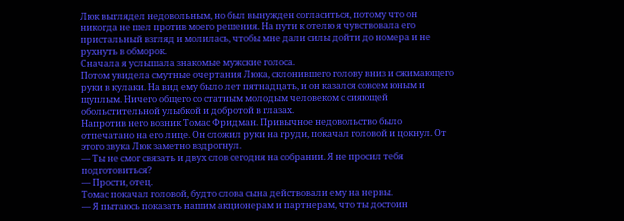Люк выглядел недовольным, но был вынужден согласиться, потому что он никогда не шел против моего решения. На пути к отелю я чувствовала его пристальный взгляд и молилась, чтобы мне дали силы дойти до номера и не рухнуть в обморок.
Сначала я услышала знакомые мужские голоса.
Потом увидела смутные очертания Люка, склонившего голову вниз и сжимающего руки в кулаки. На вид ему было лет пятнадцать, и он казался совсем юным и щуплым. Ничего общего со статным молодым человеком с сияющей обольстительной улыбкой и добротой в глазах.
Напротив него возник Томас Фридман. Привычное недовольство было отпечатано на его лице. Он сложил руки на груди, покачал головой и цокнул. От этого звука Люк заметно вздрогнул.
— Ты не смог связать и двух слов сегодня на собрании. Я не просил тебя подготовиться?
— Прости, отец.
Томас покачал головой, будто слова сына действовали ему на нервы.
— Я пытаюсь показать нашим акционерам и партнерам, что ты достоин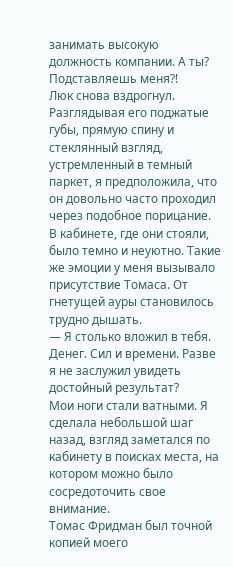занимать высокую должность компании. А ты? Подставляешь меня?!
Люк снова вздрогнул.
Разглядывая его поджатые губы, прямую спину и стеклянный взгляд, устремленный в темный паркет, я предположила, что он довольно часто проходил через подобное порицание.
В кабинете, где они стояли, было темно и неуютно. Такие же эмоции у меня вызывало присутствие Томаса. От гнетущей ауры становилось трудно дышать.
— Я столько вложил в тебя. Денег. Сил и времени. Разве я не заслужил увидеть достойный результат?
Мои ноги стали ватными. Я сделала небольшой шаг назад, взгляд заметался по кабинету в поисках места, на котором можно было сосредоточить свое внимание.
Томас Фридман был точной копией моего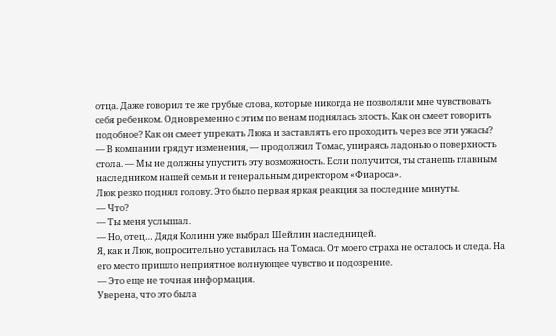отца. Даже говорил те же грубые слова, которые никогда не позволяли мне чувствовать себя ребенком. Одновременно с этим по венам поднялась злость. Как он смеет говорить подобное? Как он смеет упрекать Люка и заставлять его проходить через все эти ужасы?
— В компании грядут изменения, — продолжил Томас, упираясь ладонью о поверхность стола. — Мы не должны упустить эту возможность. Если получится, ты станешь главным наследником нашей семьи и генеральным директором «Фиароса».
Люк резко поднял голову. Это было первая яркая реакция за последние минуты.
— Что?
— Ты меня услышал.
— Но, отец… Дядя Колинн уже выбрал Шейлин наследницей.
Я, как и Люк, вопросительно уставилась на Томаса. От моего страха не осталось и следа. На его место пришло неприятное волнующее чувство и подозрение.
— Это еще не точная информация.
Уверена, что это была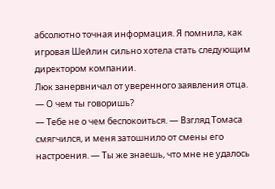абсолютно точная информация. Я помнила, как игровая Шейлин сильно хотела стать следующим директором компании.
Люк занервничал от уверенного заявления отца.
— О чем ты говоришь?
— Тебе не о чем беспокоиться. — Взгляд Томаса смягчился, и меня затошнило от смены его настроения. — Ты же знаешь, что мне не удалось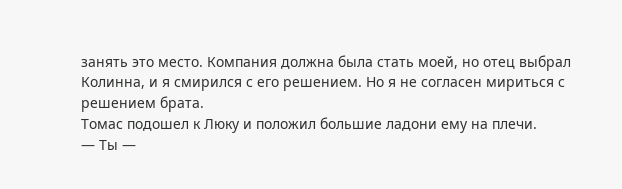занять это место. Компания должна была стать моей, но отец выбрал Колинна, и я смирился с его решением. Но я не согласен мириться с решением брата.
Томас подошел к Люку и положил большие ладони ему на плечи.
— Ты —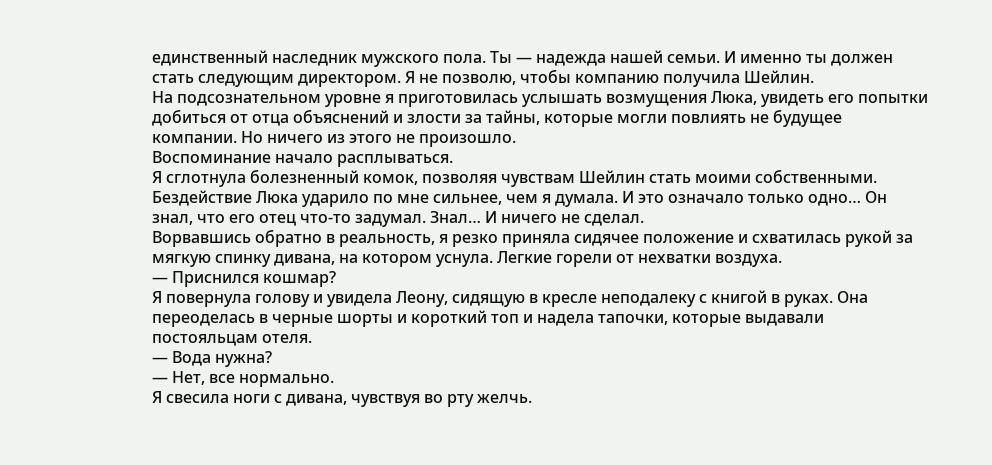единственный наследник мужского пола. Ты — надежда нашей семьи. И именно ты должен стать следующим директором. Я не позволю, чтобы компанию получила Шейлин.
На подсознательном уровне я приготовилась услышать возмущения Люка, увидеть его попытки добиться от отца объяснений и злости за тайны, которые могли повлиять не будущее компании. Но ничего из этого не произошло.
Воспоминание начало расплываться.
Я сглотнула болезненный комок, позволяя чувствам Шейлин стать моими собственными. Бездействие Люка ударило по мне сильнее, чем я думала. И это означало только одно… Он знал, что его отец что-то задумал. Знал… И ничего не сделал.
Ворвавшись обратно в реальность, я резко приняла сидячее положение и схватилась рукой за мягкую спинку дивана, на котором уснула. Легкие горели от нехватки воздуха.
— Приснился кошмар?
Я повернула голову и увидела Леону, сидящую в кресле неподалеку с книгой в руках. Она переоделась в черные шорты и короткий топ и надела тапочки, которые выдавали постояльцам отеля.
— Вода нужна?
— Нет, все нормально.
Я свесила ноги с дивана, чувствуя во рту желчь.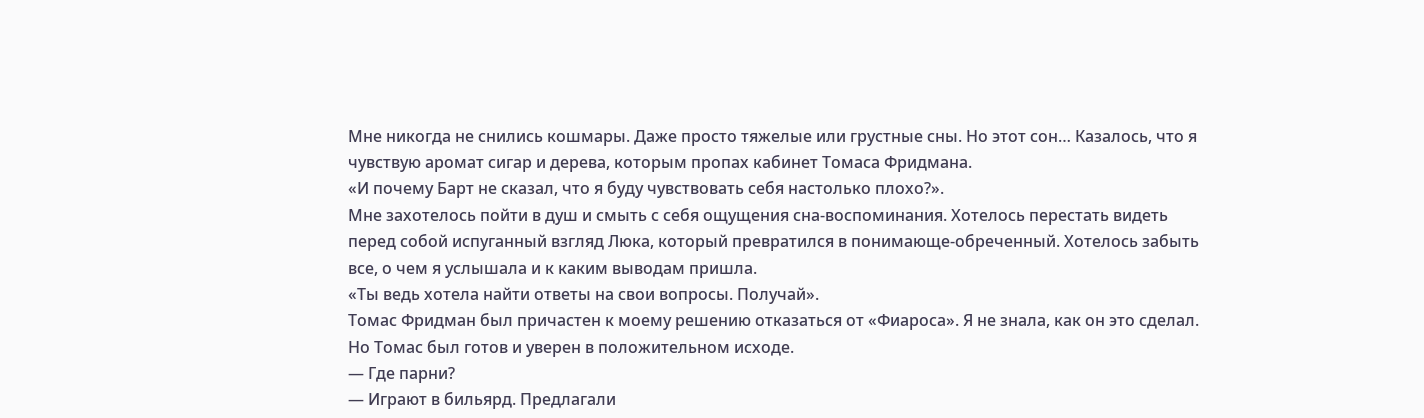Мне никогда не снились кошмары. Даже просто тяжелые или грустные сны. Но этот сон… Казалось, что я чувствую аромат сигар и дерева, которым пропах кабинет Томаса Фридмана.
«И почему Барт не сказал, что я буду чувствовать себя настолько плохо?».
Мне захотелось пойти в душ и смыть с себя ощущения сна-воспоминания. Хотелось перестать видеть перед собой испуганный взгляд Люка, который превратился в понимающе-обреченный. Хотелось забыть все, о чем я услышала и к каким выводам пришла.
«Ты ведь хотела найти ответы на свои вопросы. Получай».
Томас Фридман был причастен к моему решению отказаться от «Фиароса». Я не знала, как он это сделал. Но Томас был готов и уверен в положительном исходе.
— Где парни?
— Играют в бильярд. Предлагали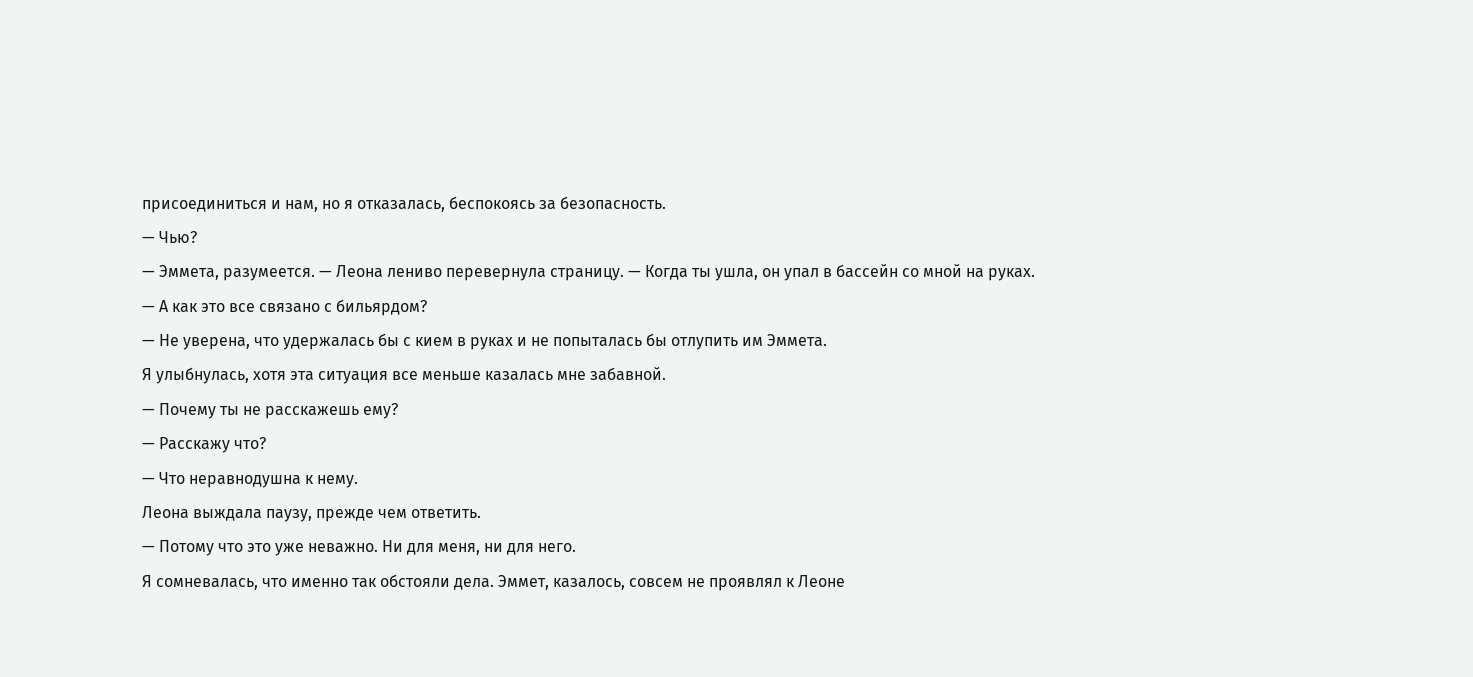присоединиться и нам, но я отказалась, беспокоясь за безопасность.
— Чью?
— Эммета, разумеется. — Леона лениво перевернула страницу. — Когда ты ушла, он упал в бассейн со мной на руках.
— А как это все связано с бильярдом?
— Не уверена, что удержалась бы с кием в руках и не попыталась бы отлупить им Эммета.
Я улыбнулась, хотя эта ситуация все меньше казалась мне забавной.
— Почему ты не расскажешь ему?
— Расскажу что?
— Что неравнодушна к нему.
Леона выждала паузу, прежде чем ответить.
— Потому что это уже неважно. Ни для меня, ни для него.
Я сомневалась, что именно так обстояли дела. Эммет, казалось, совсем не проявлял к Леоне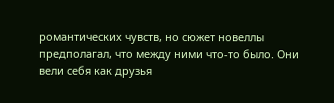романтических чувств, но сюжет новеллы предполагал, что между ними что-то было. Они вели себя как друзья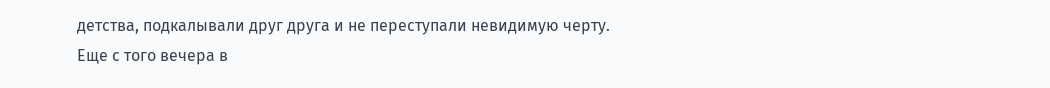детства, подкалывали друг друга и не переступали невидимую черту.
Еще с того вечера в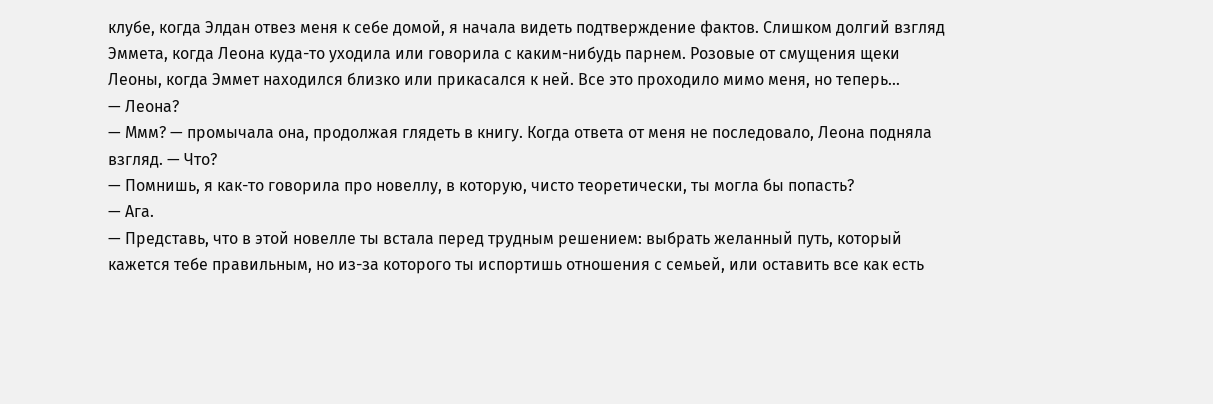клубе, когда Элдан отвез меня к себе домой, я начала видеть подтверждение фактов. Слишком долгий взгляд Эммета, когда Леона куда-то уходила или говорила с каким-нибудь парнем. Розовые от смущения щеки Леоны, когда Эммет находился близко или прикасался к ней. Все это проходило мимо меня, но теперь…
— Леона?
— Ммм? — промычала она, продолжая глядеть в книгу. Когда ответа от меня не последовало, Леона подняла взгляд. — Что?
— Помнишь, я как-то говорила про новеллу, в которую, чисто теоретически, ты могла бы попасть?
— Ага.
— Представь, что в этой новелле ты встала перед трудным решением: выбрать желанный путь, который кажется тебе правильным, но из-за которого ты испортишь отношения с семьей, или оставить все как есть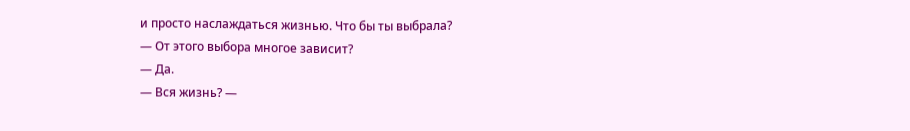и просто наслаждаться жизнью. Что бы ты выбрала?
— От этого выбора многое зависит?
— Да.
— Вся жизнь? —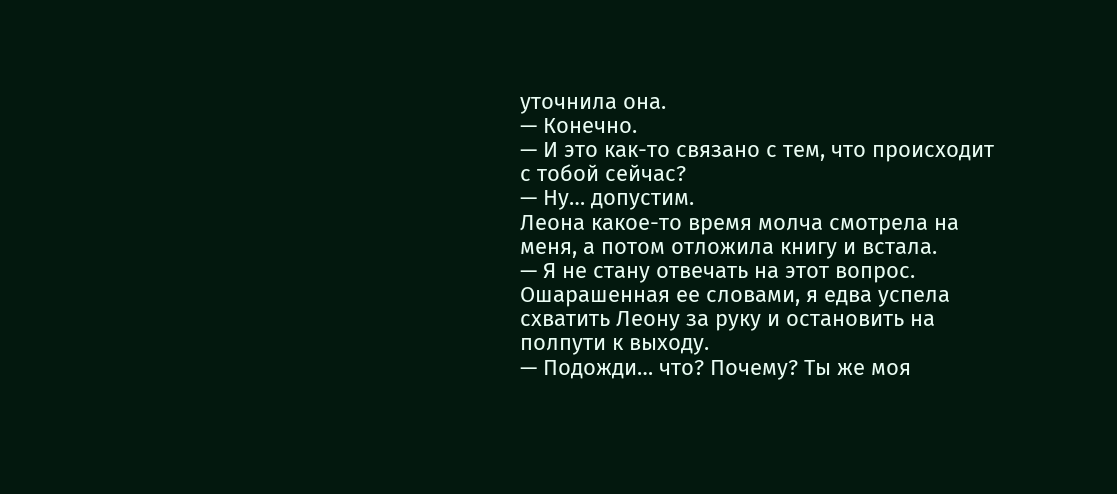уточнила она.
— Конечно.
— И это как-то связано с тем, что происходит с тобой сейчас?
— Ну… допустим.
Леона какое-то время молча смотрела на меня, а потом отложила книгу и встала.
— Я не стану отвечать на этот вопрос.
Ошарашенная ее словами, я едва успела схватить Леону за руку и остановить на полпути к выходу.
— Подожди… что? Почему? Ты же моя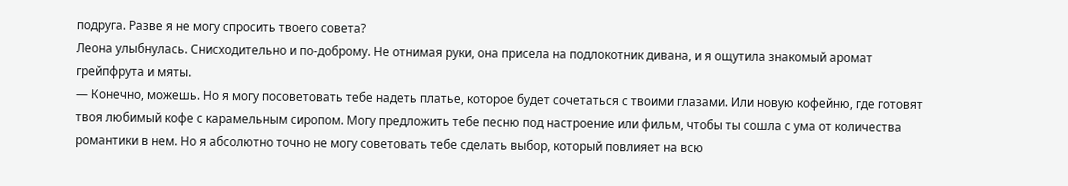подруга. Разве я не могу спросить твоего совета?
Леона улыбнулась. Снисходительно и по-доброму. Не отнимая руки, она присела на подлокотник дивана, и я ощутила знакомый аромат грейпфрута и мяты.
— Конечно, можешь. Но я могу посоветовать тебе надеть платье, которое будет сочетаться с твоими глазами. Или новую кофейню, где готовят твоя любимый кофе с карамельным сиропом. Могу предложить тебе песню под настроение или фильм, чтобы ты сошла с ума от количества романтики в нем. Но я абсолютно точно не могу советовать тебе сделать выбор, который повлияет на всю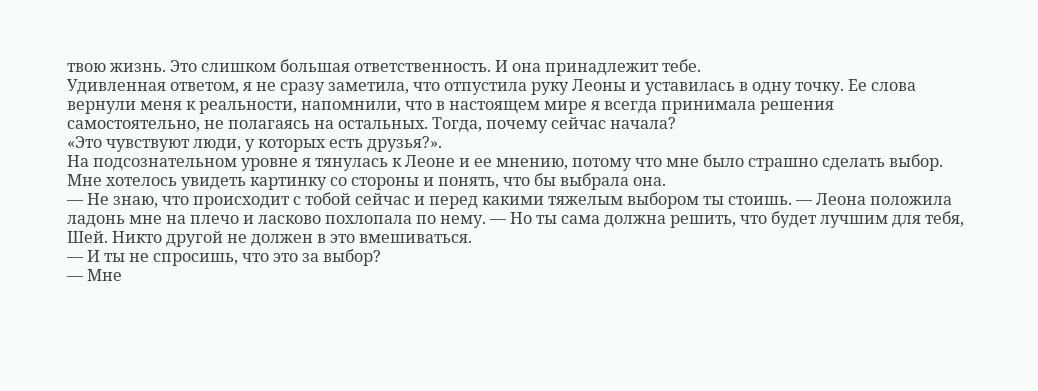твою жизнь. Это слишком большая ответственность. И она принадлежит тебе.
Удивленная ответом, я не сразу заметила, что отпустила руку Леоны и уставилась в одну точку. Ее слова вернули меня к реальности, напомнили, что в настоящем мире я всегда принимала решения самостоятельно, не полагаясь на остальных. Тогда, почему сейчас начала?
«Это чувствуют люди, у которых есть друзья?».
На подсознательном уровне я тянулась к Леоне и ее мнению, потому что мне было страшно сделать выбор. Мне хотелось увидеть картинку со стороны и понять, что бы выбрала она.
— Не знаю, что происходит с тобой сейчас и перед какими тяжелым выбором ты стоишь. — Леона положила ладонь мне на плечо и ласково похлопала по нему. — Но ты сама должна решить, что будет лучшим для тебя, Шей. Никто другой не должен в это вмешиваться.
— И ты не спросишь, что это за выбор?
— Мне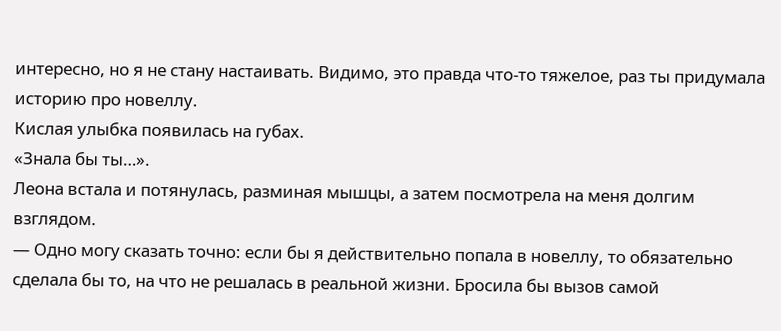интересно, но я не стану настаивать. Видимо, это правда что-то тяжелое, раз ты придумала историю про новеллу.
Кислая улыбка появилась на губах.
«Знала бы ты…».
Леона встала и потянулась, разминая мышцы, а затем посмотрела на меня долгим взглядом.
— Одно могу сказать точно: если бы я действительно попала в новеллу, то обязательно сделала бы то, на что не решалась в реальной жизни. Бросила бы вызов самой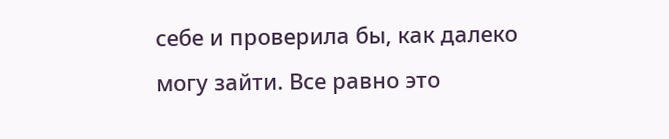себе и проверила бы, как далеко могу зайти. Все равно это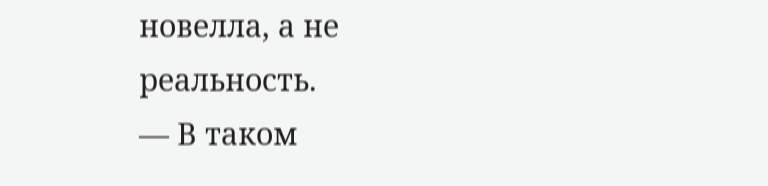новелла, а не реальность.
— В таком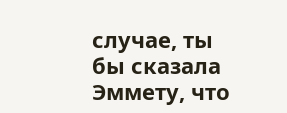случае, ты бы сказала Эммету, что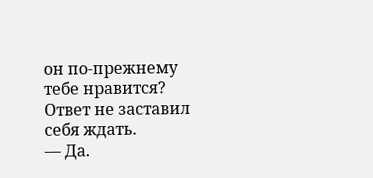он по-прежнему тебе нравится?
Ответ не заставил себя ждать.
— Да.